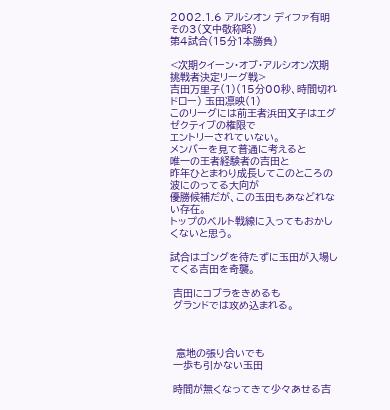2002.1.6 アルシオン ディファ有明 その3(文中敬称略)
第4試合(15分1本勝負)

<次期クイーン・オブ・アルシオン次期挑戦者決定リーグ戦>
吉田万里子(1)(15分00秒、時間切れドロー) 玉田凛映(1)
このリーグには前王者浜田文子はエグゼクティブの権限で
エントリーされていない。
メンバーを見て普通に考えると
唯一の王者経験者の吉田と
昨年ひとまわり成長してこのところの波にのってる大向が
優勝候補だが、この玉田もあなどれない存在。
トップのベルト戦線に入ってもおかしくないと思う。

試合はゴングを待たずに玉田が入場してくる吉田を奇襲。

 吉田にコブラをきめるも
 グランドでは攻め込まれる。



  意地の張り合いでも
 一歩も引かない玉田

 時間が無くなってきて少々あせる吉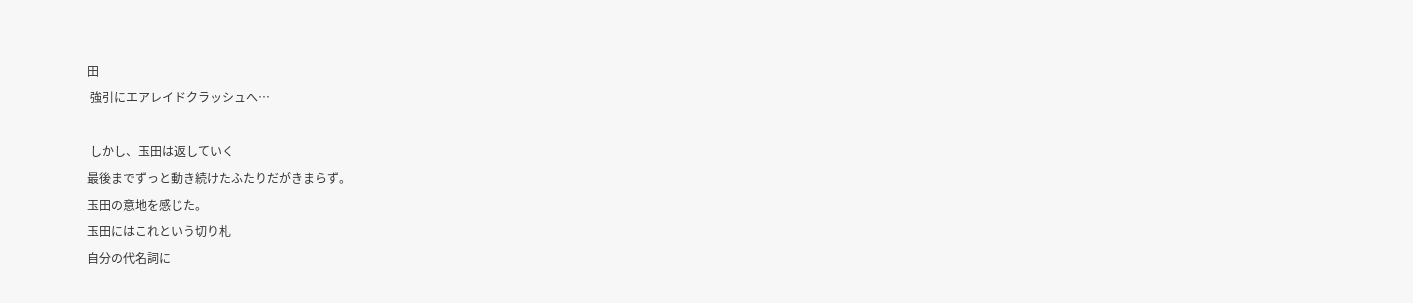田
 強引にエアレイドクラッシュへ…

 しかし、玉田は返していく
最後までずっと動き続けたふたりだがきまらず。
玉田の意地を感じた。
玉田にはこれという切り札
自分の代名詞に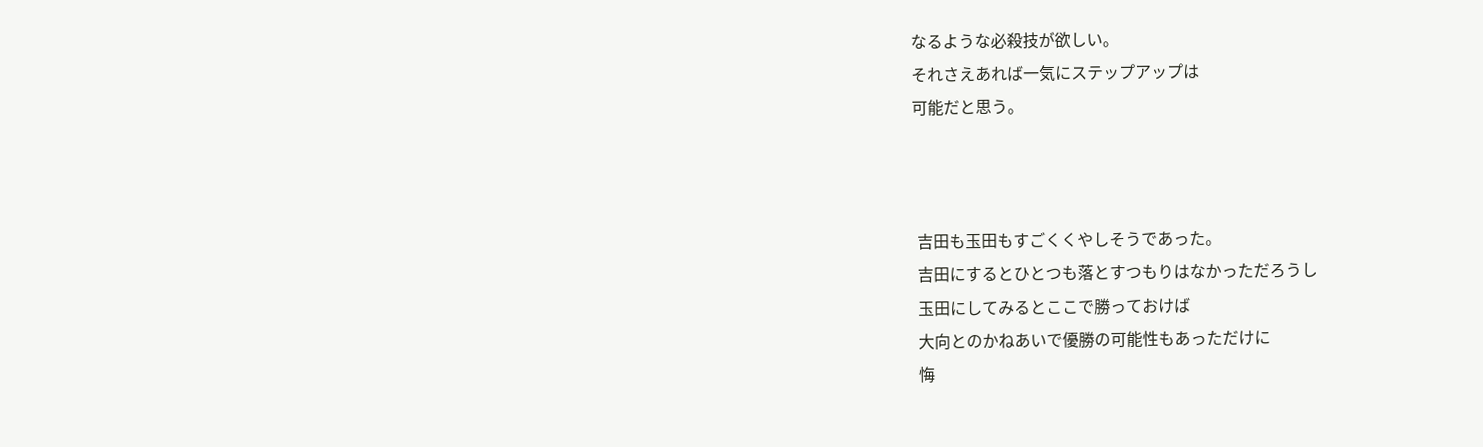なるような必殺技が欲しい。
それさえあれば一気にステップアップは
可能だと思う。



 吉田も玉田もすごくくやしそうであった。
 吉田にするとひとつも落とすつもりはなかっただろうし
 玉田にしてみるとここで勝っておけば
 大向とのかねあいで優勝の可能性もあっただけに
 悔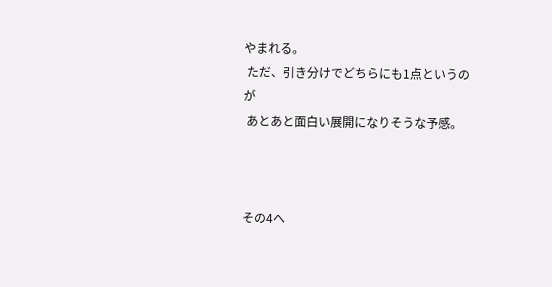やまれる。
 ただ、引き分けでどちらにも1点というのが
 あとあと面白い展開になりそうな予感。



その4へ